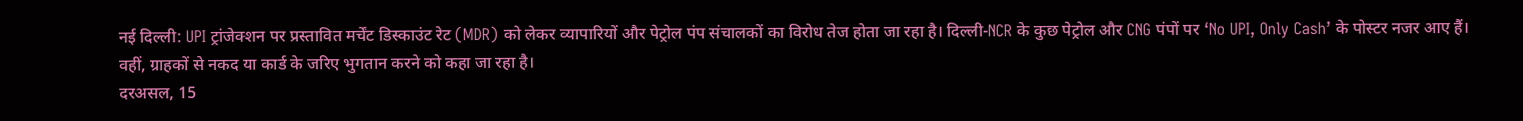नई दिल्ली: UPI ट्रांजेक्शन पर प्रस्तावित मर्चेंट डिस्काउंट रेट (MDR) को लेकर व्यापारियों और पेट्रोल पंप संचालकों का विरोध तेज होता जा रहा है। दिल्ली-NCR के कुछ पेट्रोल और CNG पंपों पर ‘No UPI, Only Cash’ के पोस्टर नजर आए हैं। वहीं, ग्राहकों से नकद या कार्ड के जरिए भुगतान करने को कहा जा रहा है।
दरअसल, 15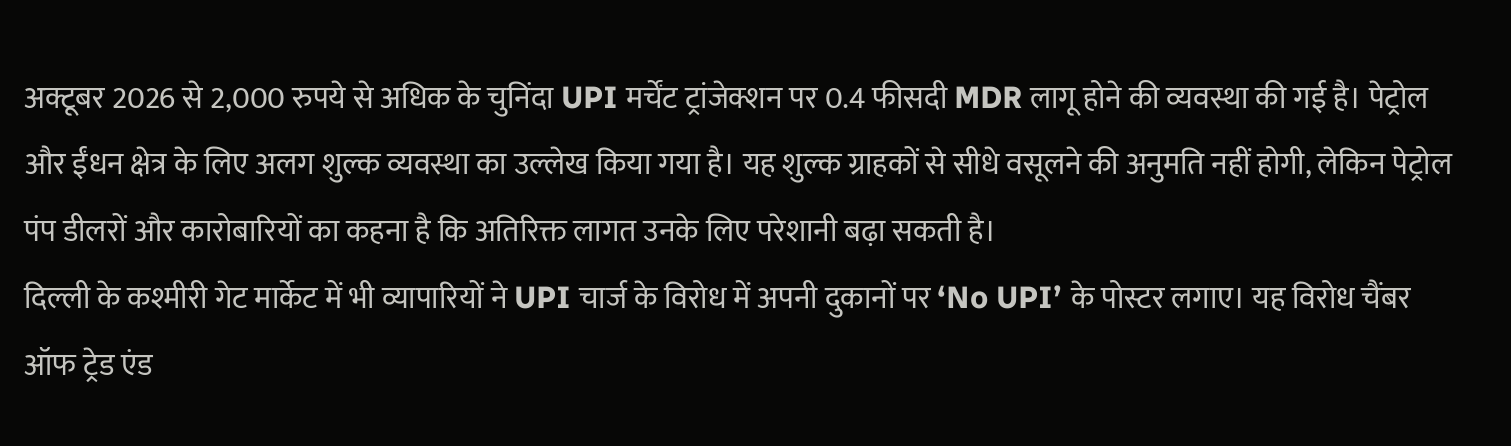अक्टूबर 2026 से 2,000 रुपये से अधिक के चुनिंदा UPI मर्चेंट ट्रांजेक्शन पर 0.4 फीसदी MDR लागू होने की व्यवस्था की गई है। पेट्रोल और ईंधन क्षेत्र के लिए अलग शुल्क व्यवस्था का उल्लेख किया गया है। यह शुल्क ग्राहकों से सीधे वसूलने की अनुमति नहीं होगी, लेकिन पेट्रोल पंप डीलरों और कारोबारियों का कहना है कि अतिरिक्त लागत उनके लिए परेशानी बढ़ा सकती है।
दिल्ली के कश्मीरी गेट मार्केट में भी व्यापारियों ने UPI चार्ज के विरोध में अपनी दुकानों पर ‘No UPI’ के पोस्टर लगाए। यह विरोध चैंबर ऑफ ट्रेड एंड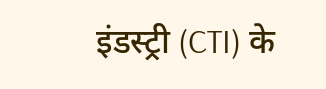इंडस्ट्री (CTI) के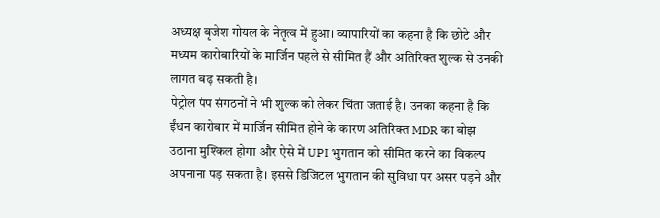अध्यक्ष बृजेश गोयल के नेतृत्व में हुआ। व्यापारियों का कहना है कि छोटे और मध्यम कारोबारियों के मार्जिन पहले से सीमित हैं और अतिरिक्त शुल्क से उनकी लागत बढ़ सकती है।
पेट्रोल पंप संगठनों ने भी शुल्क को लेकर चिंता जताई है। उनका कहना है कि ईंधन कारोबार में मार्जिन सीमित होने के कारण अतिरिक्त MDR का बोझ उठाना मुश्किल होगा और ऐसे में UPI भुगतान को सीमित करने का विकल्प अपनाना पड़ सकता है। इससे डिजिटल भुगतान की सुविधा पर असर पड़ने और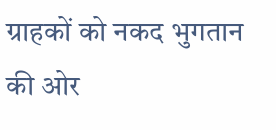ग्राहकों को नकद भुगतान की ओर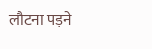लौटना पड़ने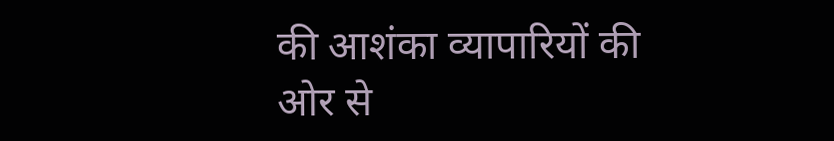की आशंका व्यापारियों की ओर से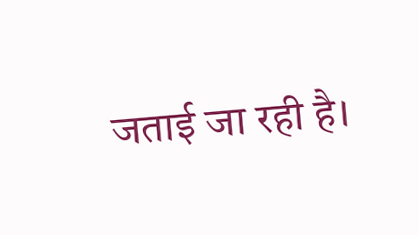जताई जा रही है।